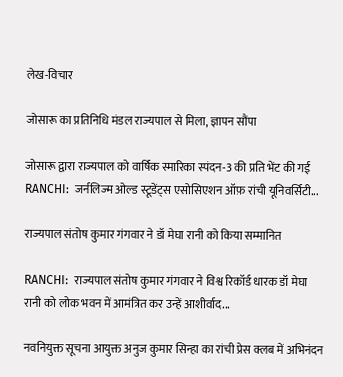लेख-विचार

जोसारू का प्रतिनिधि मंडल राज्यपाल से मिला, ज्ञापन सौंपा

जोसारू द्वारा राज्यपाल को वार्षिक स्मारिका स्पंदन-3 की प्रति भेंट की गई  RANCHI:  जर्नलिज्म ओल्ड स्टूडेंट्स एसोसिएशन ऑफ़ रांची यूनिवर्सिटी...

राज्यपाल संतोष कुमार गंगवार ने डॉ मेघा रानी को किया सम्मानित

RANCHI:  राज्यपाल संतोष कुमार गंगवार ने विश्व रिकॉर्ड धारक डॉ मेघा रानी को लोक भवन में आमंत्रित कर उन्हें आशीर्वाद...

नवनियुक्त सूचना आयुक्त अनुज कुमार सिन्हा का रांची प्रेस क्लब में अभिनंदन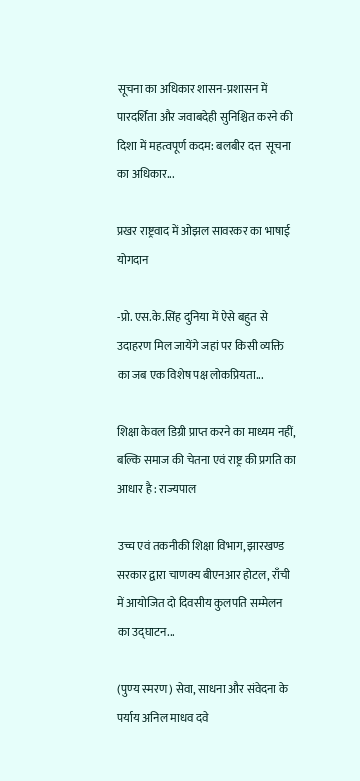सूचना का अधिकार शासन-प्रशासन में पारदर्शिता और जवाबदेही सुनिश्चित करने की दिशा में महत्वपूर्ण कदम: बलबीर दत्त  सूचना का अधिकार...

प्रखर राष्ट्रवाद में ओझल सावरकर का भाषाई योगदान

-प्रो. एस.के.सिंह दुनिया में ऐसे बहुत से उदाहरण मिल जायेंगे जहां पर किसी व्यक्ति का जब एक विशेष पक्ष लोकप्रियता...

शिक्षा केवल डिग्री प्राप्त करने का माध्यम नहीं, बल्कि समाज की चेतना एवं राष्ट्र की प्रगति का आधार है : राज्यपाल

उच्च एवं तकनीकी शिक्षा विभाग, झारखण्ड सरकार द्वारा चाणक्य बीएनआर होटल, राँची में आयोजित दो दिवसीय कुलपति सम्मेलन का उद्घाटन...

(पुण्‍य स्‍मरण) सेवा, साधना और संवेदना के पर्याय अनिल माधव दवे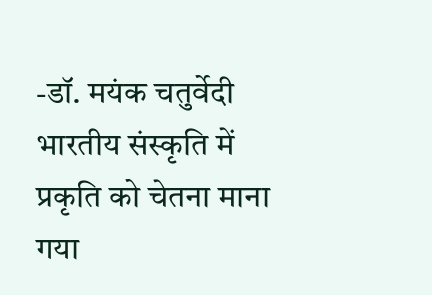-डॉ. मयंक चतुर्वेदी भारतीय संस्कृति में प्रकृति को चेतना माना गया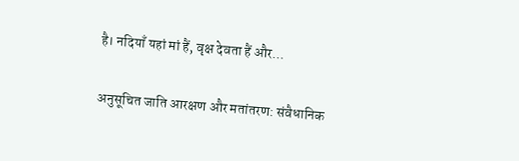है। नदियाँ यहां मां हैं, वृक्ष देवता हैं और...

अनुसूचित जाति आरक्षण और मतांतरण: संवैधानिक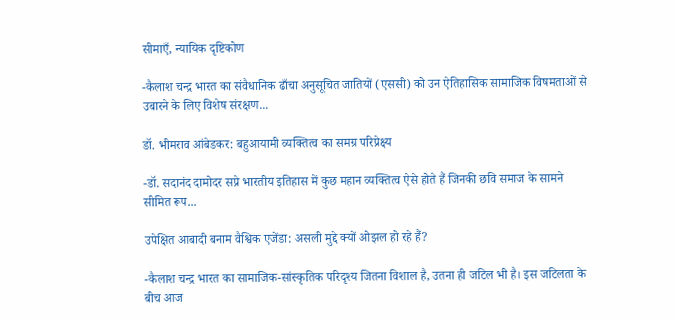सीमाएँ, न्यायिक दृष्टिकोण

-कैलाश चन्द्र भारत का संवैधानिक ढाँचा अनुसूचित जातियों (एससी) को उन ऐतिहासिक सामाजिक विषमताओं से उबारने के लिए विशेष संरक्षण...

डॉ. भीमराव आंबेडकर: बहुआयामी व्यक्तित्व का समग्र परिप्रेक्ष्य

-डॉ. सदानंद दामोदर सप्रे भारतीय इतिहास में कुछ महान व्यक्तित्व ऐसे होते हैं जिनकी छवि समाज के सामने सीमित रूप...

उपेक्षित आबादी बनाम वैश्विक एजेंडा: असली मुद्दे क्यों ओझल हो रहे हैं?

-कैलाश चन्द्र भारत का सामाजिक-सांस्कृतिक परिदृश्य जितना विशाल है, उतना ही जटिल भी है। इस जटिलता के बीच आज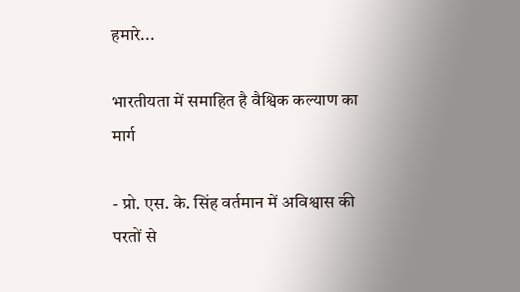हमारे...

भारतीयता में समाहित है वैश्विक कल्याण का मार्ग

- प्रो. एस. के. सिंह वर्तमान में अविश्वास की परतों से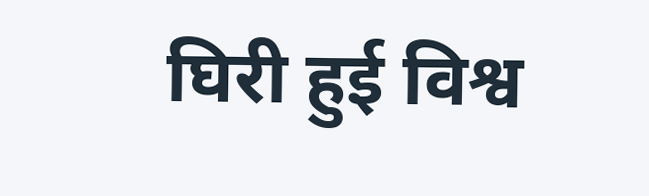घिरी हुई विश्व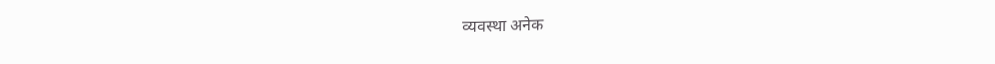व्यवस्था अनेक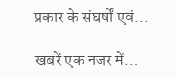प्रकार के संघर्षों एवं...

खबरें एक नजर में…